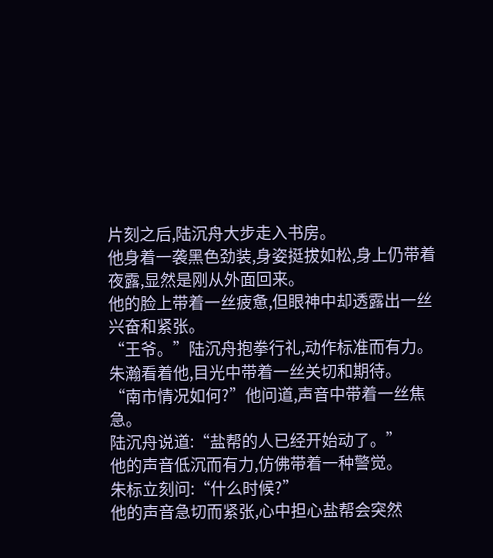片刻之后,陆沉舟大步走入书房。
他身着一袭黑色劲装,身姿挺拔如松,身上仍带着夜露,显然是刚从外面回来。
他的脸上带着一丝疲惫,但眼神中却透露出一丝兴奋和紧张。
“王爷。”陆沉舟抱拳行礼,动作标准而有力。
朱瀚看着他,目光中带着一丝关切和期待。
“南市情况如何?”他问道,声音中带着一丝焦急。
陆沉舟说道:“盐帮的人已经开始动了。”
他的声音低沉而有力,仿佛带着一种警觉。
朱标立刻问:“什么时候?”
他的声音急切而紧张,心中担心盐帮会突然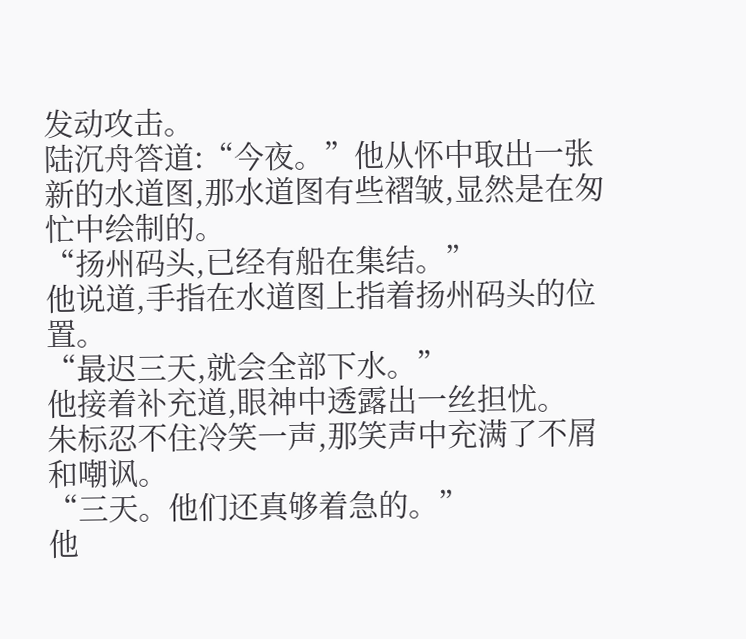发动攻击。
陆沉舟答道:“今夜。”他从怀中取出一张新的水道图,那水道图有些褶皱,显然是在匆忙中绘制的。
“扬州码头,已经有船在集结。”
他说道,手指在水道图上指着扬州码头的位置。
“最迟三天,就会全部下水。”
他接着补充道,眼神中透露出一丝担忧。
朱标忍不住冷笑一声,那笑声中充满了不屑和嘲讽。
“三天。他们还真够着急的。”
他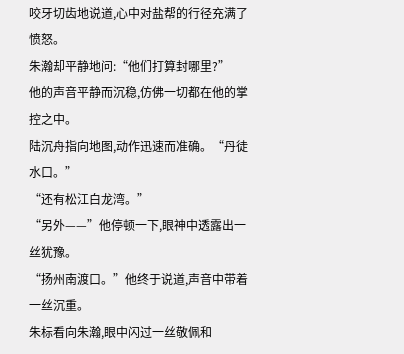咬牙切齿地说道,心中对盐帮的行径充满了愤怒。
朱瀚却平静地问:“他们打算封哪里?”
他的声音平静而沉稳,仿佛一切都在他的掌控之中。
陆沉舟指向地图,动作迅速而准确。“丹徒水口。”
“还有松江白龙湾。”
“另外——”他停顿一下,眼神中透露出一丝犹豫。
“扬州南渡口。”他终于说道,声音中带着一丝沉重。
朱标看向朱瀚,眼中闪过一丝敬佩和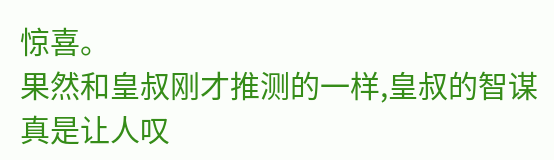惊喜。
果然和皇叔刚才推测的一样,皇叔的智谋真是让人叹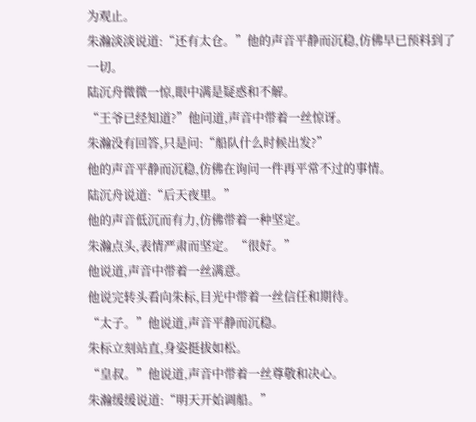为观止。
朱瀚淡淡说道:“还有太仓。”他的声音平静而沉稳,仿佛早已预料到了一切。
陆沉舟微微一惊,眼中满是疑惑和不解。
“王爷已经知道?”他问道,声音中带着一丝惊讶。
朱瀚没有回答,只是问:“船队什么时候出发?”
他的声音平静而沉稳,仿佛在询问一件再平常不过的事情。
陆沉舟说道:“后天夜里。”
他的声音低沉而有力,仿佛带着一种坚定。
朱瀚点头,表情严肃而坚定。“很好。”
他说道,声音中带着一丝满意。
他说完转头看向朱标,目光中带着一丝信任和期待。
“太子。”他说道,声音平静而沉稳。
朱标立刻站直,身姿挺拔如松。
“皇叔。”他说道,声音中带着一丝尊敬和决心。
朱瀚缓缓说道:“明天开始调船。”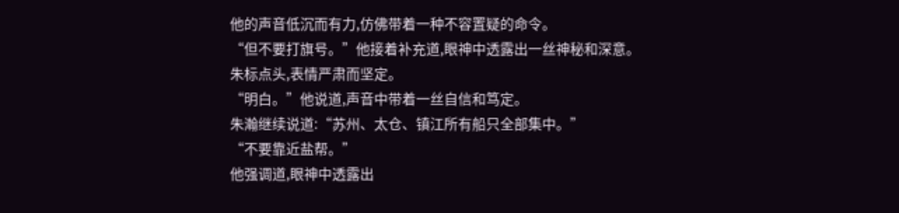他的声音低沉而有力,仿佛带着一种不容置疑的命令。
“但不要打旗号。”他接着补充道,眼神中透露出一丝神秘和深意。
朱标点头,表情严肃而坚定。
“明白。”他说道,声音中带着一丝自信和笃定。
朱瀚继续说道:“苏州、太仓、镇江所有船只全部集中。”
“不要靠近盐帮。”
他强调道,眼神中透露出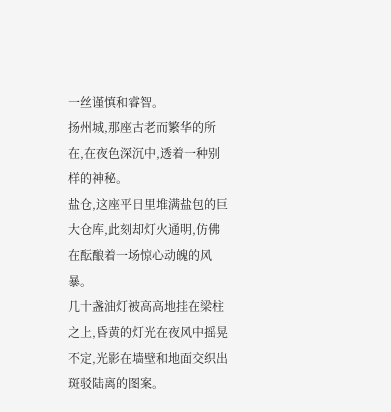一丝谨慎和睿智。
扬州城,那座古老而繁华的所在,在夜色深沉中,透着一种别样的神秘。
盐仓,这座平日里堆满盐包的巨大仓库,此刻却灯火通明,仿佛在酝酿着一场惊心动魄的风暴。
几十盏油灯被高高地挂在梁柱之上,昏黄的灯光在夜风中摇晃不定,光影在墙壁和地面交织出斑驳陆离的图案。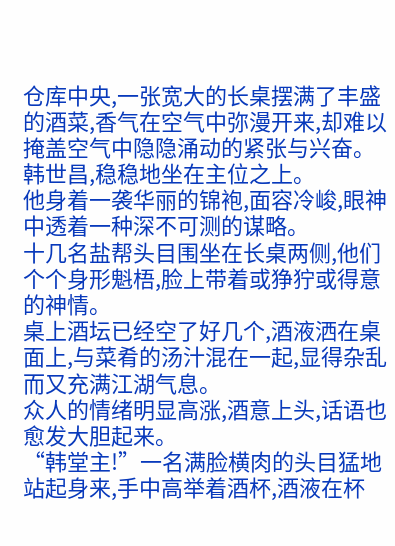仓库中央,一张宽大的长桌摆满了丰盛的酒菜,香气在空气中弥漫开来,却难以掩盖空气中隐隐涌动的紧张与兴奋。
韩世昌,稳稳地坐在主位之上。
他身着一袭华丽的锦袍,面容冷峻,眼神中透着一种深不可测的谋略。
十几名盐帮头目围坐在长桌两侧,他们个个身形魁梧,脸上带着或狰狞或得意的神情。
桌上酒坛已经空了好几个,酒液洒在桌面上,与菜肴的汤汁混在一起,显得杂乱而又充满江湖气息。
众人的情绪明显高涨,酒意上头,话语也愈发大胆起来。
“韩堂主!”一名满脸横肉的头目猛地站起身来,手中高举着酒杯,酒液在杯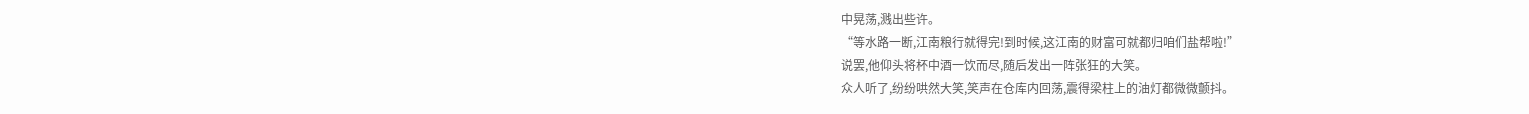中晃荡,溅出些许。
“等水路一断,江南粮行就得完!到时候,这江南的财富可就都归咱们盐帮啦!”
说罢,他仰头将杯中酒一饮而尽,随后发出一阵张狂的大笑。
众人听了,纷纷哄然大笑,笑声在仓库内回荡,震得梁柱上的油灯都微微颤抖。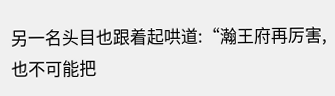另一名头目也跟着起哄道:“瀚王府再厉害,也不可能把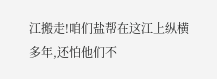江搬走!咱们盐帮在这江上纵横多年,还怕他们不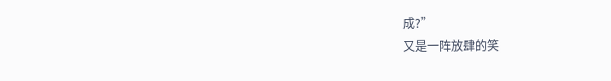成?”
又是一阵放肆的笑